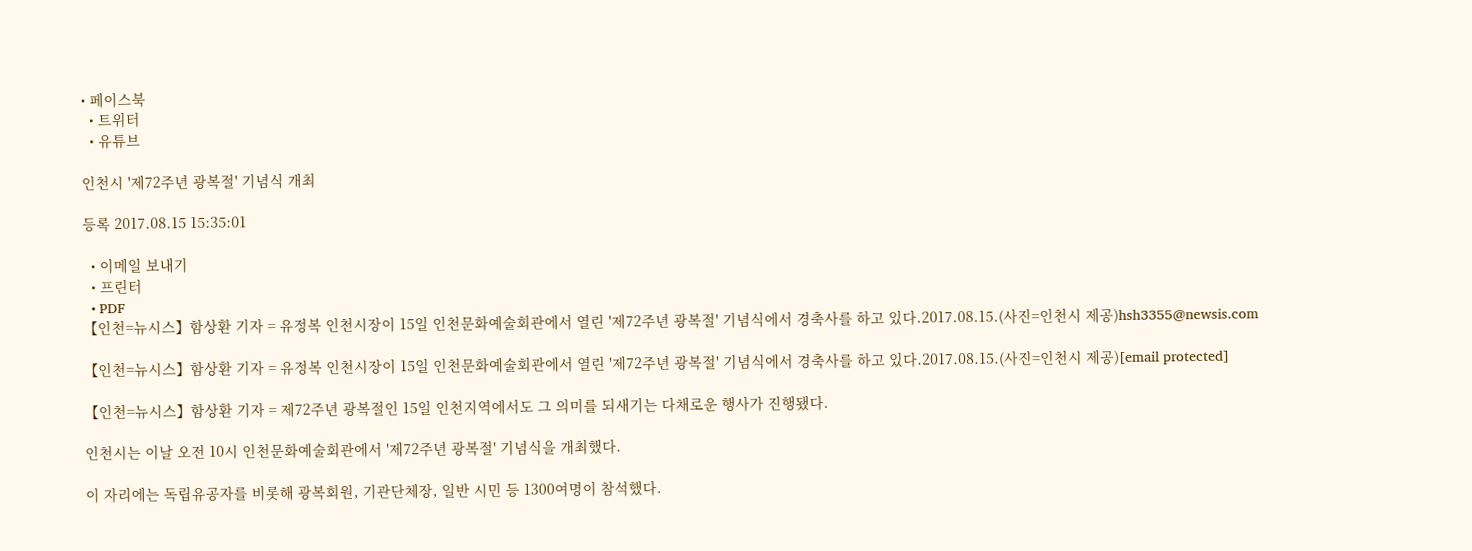• 페이스북
  • 트위터
  • 유튜브

인천시 '제72주년 광복절' 기념식 개최

등록 2017.08.15 15:35:01

  • 이메일 보내기
  • 프린터
  • PDF
【인천=뉴시스】함상환 기자 = 유정복 인천시장이 15일 인천문화예술회관에서 열린 '제72주년 광복절' 기념식에서 경축사를 하고 있다.2017.08.15.(사진=인천시 제공)hsh3355@newsis.com

【인천=뉴시스】함상환 기자 = 유정복 인천시장이 15일 인천문화예술회관에서 열린 '제72주년 광복절' 기념식에서 경축사를 하고 있다.2017.08.15.(사진=인천시 제공)[email protected]

【인천=뉴시스】함상환 기자 = 제72주년 광복절인 15일 인천지역에서도 그 의미를 되새기는 다채로운 행사가 진행됐다.

인천시는 이날 오전 10시 인천문화예술회관에서 '제72주년 광복절' 기념식을 개최했다.

이 자리에는 독립유공자를 비롯해 광복회원, 기관단체장, 일반 시민 등 1300여명이 참석했다.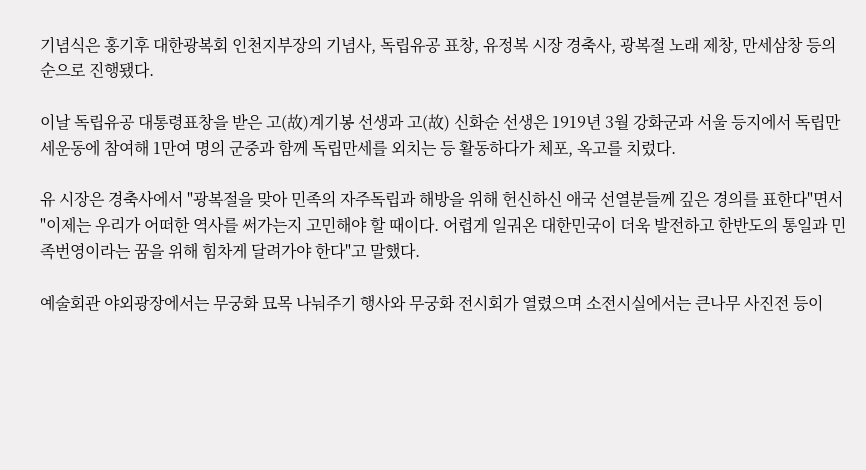기념식은 홍기후 대한광복회 인천지부장의 기념사, 독립유공 표창, 유정복 시장 경축사, 광복절 노래 제창, 만세삼창 등의 순으로 진행됐다.

이날 독립유공 대통령표창을 받은 고(故)계기봉 선생과 고(故) 신화순 선생은 1919년 3월 강화군과 서울 등지에서 독립만세운동에 참여해 1만여 명의 군중과 함께 독립만세를 외치는 등 활동하다가 체포, 옥고를 치렀다.

유 시장은 경축사에서 "광복절을 맞아 민족의 자주독립과 해방을 위해 헌신하신 애국 선열분들께 깊은 경의를 표한다"면서 "이제는 우리가 어떠한 역사를 써가는지 고민해야 할 때이다. 어렵게 일궈온 대한민국이 더욱 발전하고 한반도의 통일과 민족번영이라는 꿈을 위해 힘차게 달려가야 한다"고 말했다.

예술회관 야외광장에서는 무궁화 묘목 나눠주기 행사와 무궁화 전시회가 열렸으며 소전시실에서는 큰나무 사진전 등이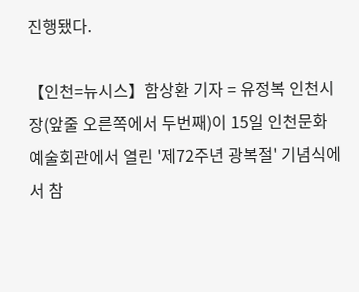진행됐다.

【인천=뉴시스】함상환 기자 = 유정복 인천시장(앞줄 오른쪽에서 두번째)이 15일 인천문화예술회관에서 열린 '제72주년 광복절' 기념식에서 참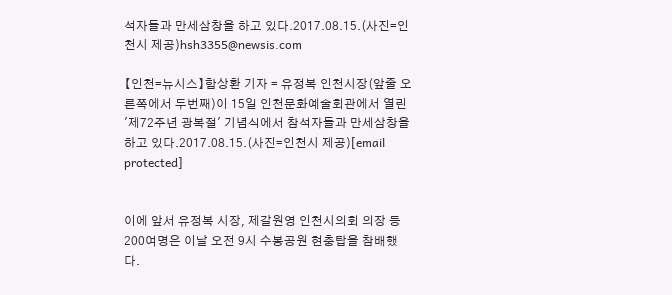석자들과 만세삼창을 하고 있다.2017.08.15.(사진=인천시 제공)hsh3355@newsis.com

【인천=뉴시스】함상환 기자 = 유정복 인천시장(앞줄 오른쪽에서 두번째)이 15일 인천문화예술회관에서 열린 '제72주년 광복절' 기념식에서 참석자들과 만세삼창을 하고 있다.2017.08.15.(사진=인천시 제공)[email protected]


이에 앞서 유정복 시장, 제갈원영 인천시의회 의장 등 200여명은 이날 오전 9시 수봉공원 현충탑을 참배했다.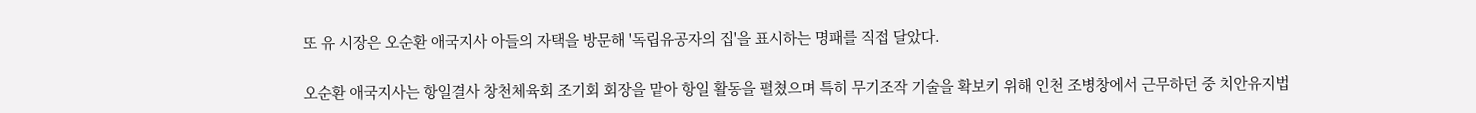또 유 시장은 오순환 애국지사 아들의 자택을 방문해 '독립유공자의 집'을 표시하는 명패를 직접 달았다.

오순환 애국지사는 항일결사 창천체육회 조기회 회장을 맡아 항일 활동을 펼쳤으며 특히 무기조작 기술을 확보키 위해 인천 조병창에서 근무하던 중 치안유지법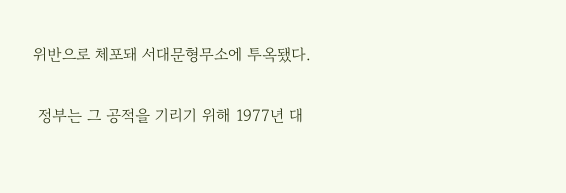위반으로 체포돼 서대문형무소에 투옥됐다.

 정부는 그 공적을 기리기 위해 1977년 대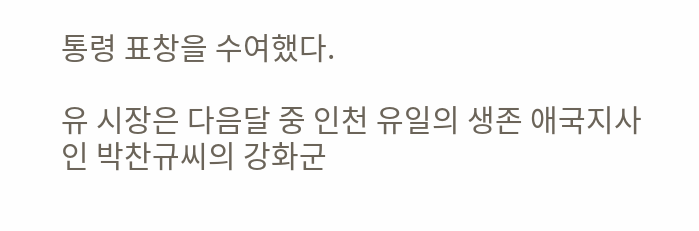통령 표창을 수여했다.

유 시장은 다음달 중 인천 유일의 생존 애국지사인 박찬규씨의 강화군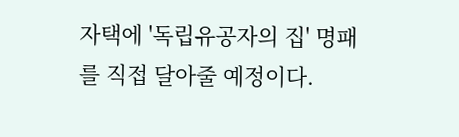자택에 '독립유공자의 집' 명패를 직접 달아줄 예정이다.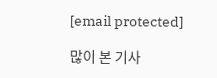[email protected]

많이 본 기사